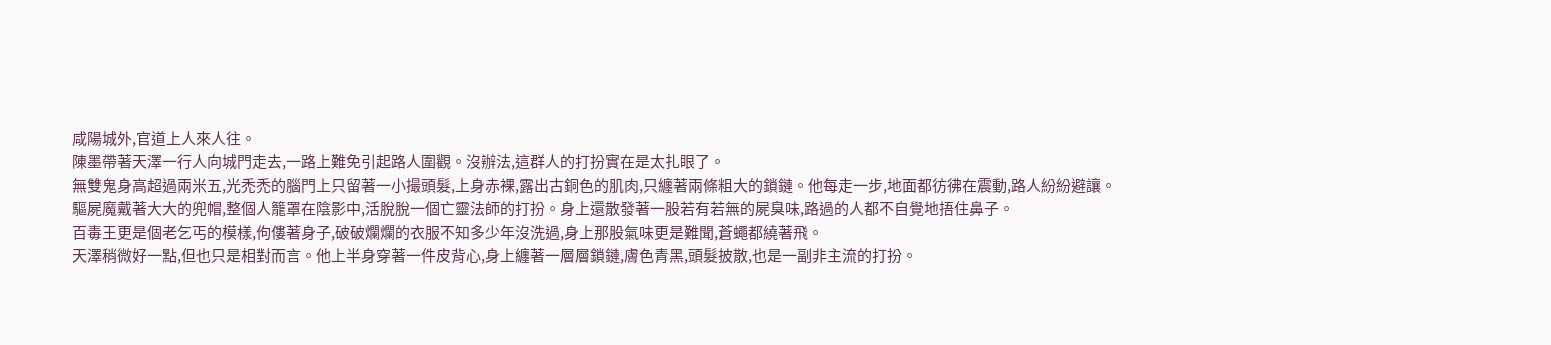咸陽城外,官道上人來人往。
陳墨帶著天澤一行人向城門走去,一路上難免引起路人圍觀。沒辦法,這群人的打扮實在是太扎眼了。
無雙鬼身高超過兩米五,光禿禿的腦門上只留著一小撮頭髮,上身赤裸,露出古銅色的肌肉,只纏著兩條粗大的鎖鏈。他每走一步,地面都彷彿在震動,路人紛紛避讓。
驅屍魔戴著大大的兜帽,整個人籠罩在陰影中,活脫脫一個亡靈法師的打扮。身上還散發著一股若有若無的屍臭味,路過的人都不自覺地捂住鼻子。
百毒王更是個老乞丐的模樣,佝僂著身子,破破爛爛的衣服不知多少年沒洗過,身上那股氣味更是難聞,蒼蠅都繞著飛。
天澤稍微好一點,但也只是相對而言。他上半身穿著一件皮背心,身上纏著一層層鎖鏈,膚色青黑,頭髮披散,也是一副非主流的打扮。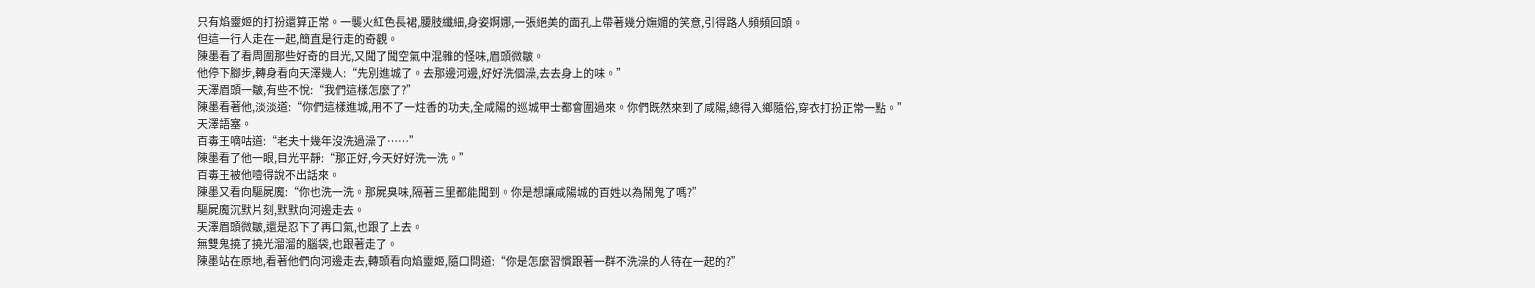只有焰靈姬的打扮還算正常。一襲火紅色長裙,腰肢纖細,身姿婀娜,一張絕美的面孔上帶著幾分嫵媚的笑意,引得路人頻頻回頭。
但這一行人走在一起,簡直是行走的奇觀。
陳墨看了看周圍那些好奇的目光,又聞了聞空氣中混雜的怪味,眉頭微皺。
他停下腳步,轉身看向天澤幾人:“先別進城了。去那邊河邊,好好洗個澡,去去身上的味。”
天澤眉頭一皺,有些不悅:“我們這樣怎麼了?”
陳墨看著他,淡淡道:“你們這樣進城,用不了一炷香的功夫,全咸陽的巡城甲士都會圍過來。你們既然來到了咸陽,總得入鄉隨俗,穿衣打扮正常一點。”
天澤語塞。
百毒王嘀咕道:“老夫十幾年沒洗過澡了……”
陳墨看了他一眼,目光平靜:“那正好,今天好好洗一洗。”
百毒王被他噎得說不出話來。
陳墨又看向驅屍魔:“你也洗一洗。那屍臭味,隔著三里都能聞到。你是想讓咸陽城的百姓以為鬧鬼了嗎?”
驅屍魔沉默片刻,默默向河邊走去。
天澤眉頭微皺,還是忍下了再口氣,也跟了上去。
無雙鬼撓了撓光溜溜的腦袋,也跟著走了。
陳墨站在原地,看著他們向河邊走去,轉頭看向焰靈姬,隨口問道:“你是怎麼習慣跟著一群不洗澡的人待在一起的?”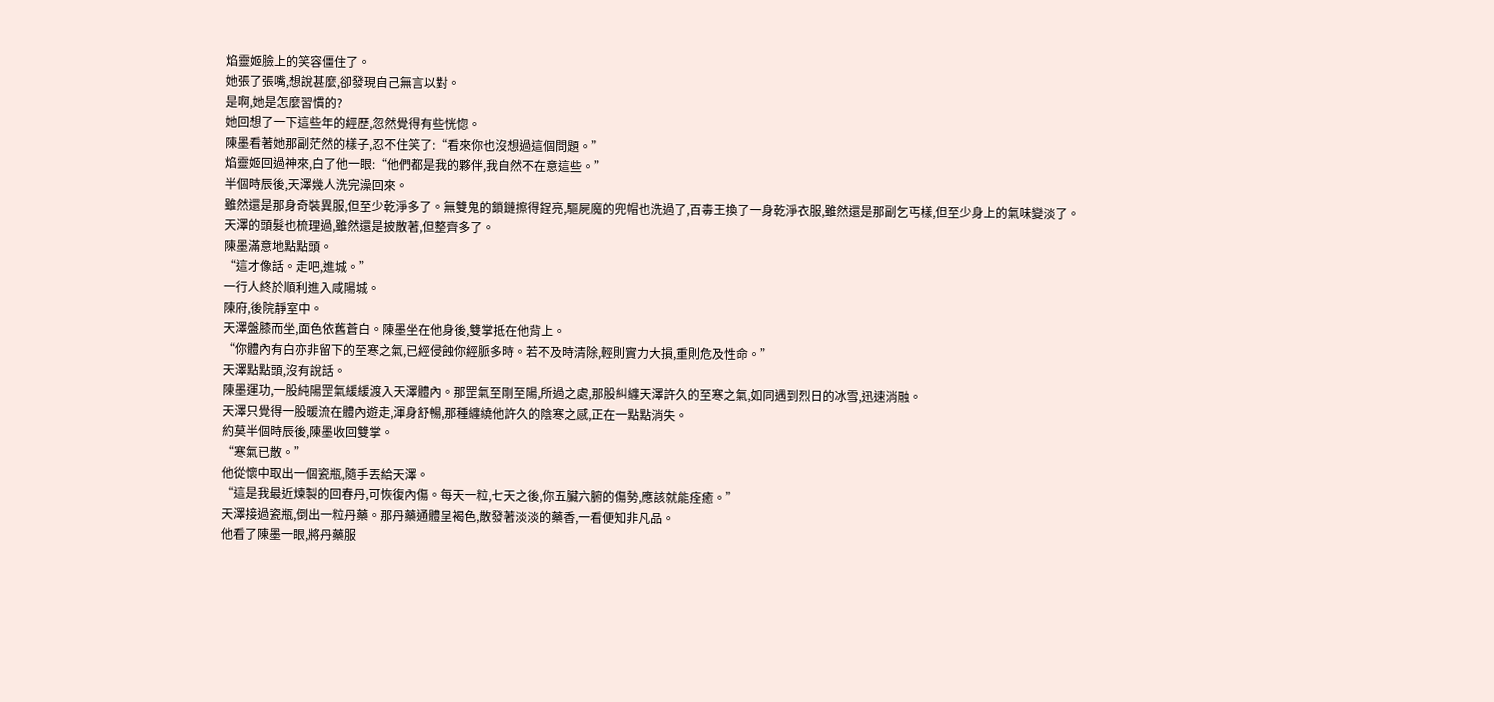焰靈姬臉上的笑容僵住了。
她張了張嘴,想說甚麼,卻發現自己無言以對。
是啊,她是怎麼習慣的?
她回想了一下這些年的經歷,忽然覺得有些恍惚。
陳墨看著她那副茫然的樣子,忍不住笑了:“看來你也沒想過這個問題。”
焰靈姬回過神來,白了他一眼:“他們都是我的夥伴,我自然不在意這些。”
半個時辰後,天澤幾人洗完澡回來。
雖然還是那身奇裝異服,但至少乾淨多了。無雙鬼的鎖鏈擦得鋥亮,驅屍魔的兜帽也洗過了,百毒王換了一身乾淨衣服,雖然還是那副乞丐樣,但至少身上的氣味變淡了。
天澤的頭髮也梳理過,雖然還是披散著,但整齊多了。
陳墨滿意地點點頭。
“這才像話。走吧,進城。”
一行人終於順利進入咸陽城。
陳府,後院靜室中。
天澤盤膝而坐,面色依舊蒼白。陳墨坐在他身後,雙掌抵在他背上。
“你體內有白亦非留下的至寒之氣,已經侵蝕你經脈多時。若不及時清除,輕則實力大損,重則危及性命。”
天澤點點頭,沒有說話。
陳墨運功,一股純陽罡氣緩緩渡入天澤體內。那罡氣至剛至陽,所過之處,那股糾纏天澤許久的至寒之氣,如同遇到烈日的冰雪,迅速消融。
天澤只覺得一股暖流在體內遊走,渾身舒暢,那種纏繞他許久的陰寒之感,正在一點點消失。
約莫半個時辰後,陳墨收回雙掌。
“寒氣已散。”
他從懷中取出一個瓷瓶,隨手丟給天澤。
“這是我最近煉製的回春丹,可恢復內傷。每天一粒,七天之後,你五臟六腑的傷勢,應該就能痊癒。”
天澤接過瓷瓶,倒出一粒丹藥。那丹藥通體呈褐色,散發著淡淡的藥香,一看便知非凡品。
他看了陳墨一眼,將丹藥服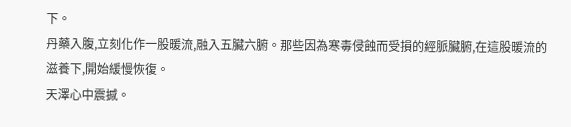下。
丹藥入腹,立刻化作一股暖流,融入五臟六腑。那些因為寒毒侵蝕而受損的經脈臟腑,在這股暖流的滋養下,開始緩慢恢復。
天澤心中震撼。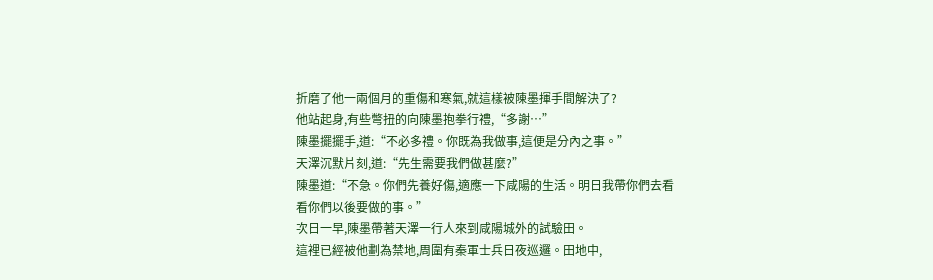折磨了他一兩個月的重傷和寒氣,就這樣被陳墨揮手間解決了?
他站起身,有些彆扭的向陳墨抱拳行禮,“多謝…”
陳墨擺擺手,道:“不必多禮。你既為我做事,這便是分內之事。”
天澤沉默片刻,道:“先生需要我們做甚麼?”
陳墨道:“不急。你們先養好傷,適應一下咸陽的生活。明日我帶你們去看看你們以後要做的事。”
次日一早,陳墨帶著天澤一行人來到咸陽城外的試驗田。
這裡已經被他劃為禁地,周圍有秦軍士兵日夜巡邏。田地中,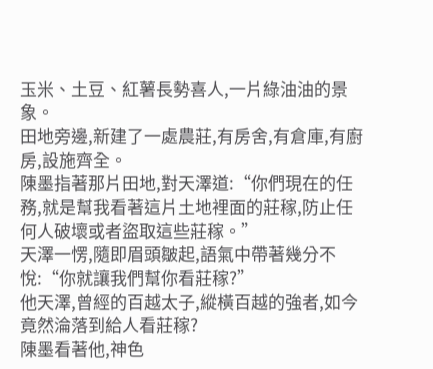玉米、土豆、紅薯長勢喜人,一片綠油油的景象。
田地旁邊,新建了一處農莊,有房舍,有倉庫,有廚房,設施齊全。
陳墨指著那片田地,對天澤道:“你們現在的任務,就是幫我看著這片土地裡面的莊稼,防止任何人破壞或者盜取這些莊稼。”
天澤一愣,隨即眉頭皺起,語氣中帶著幾分不悅:“你就讓我們幫你看莊稼?”
他天澤,曾經的百越太子,縱橫百越的強者,如今竟然淪落到給人看莊稼?
陳墨看著他,神色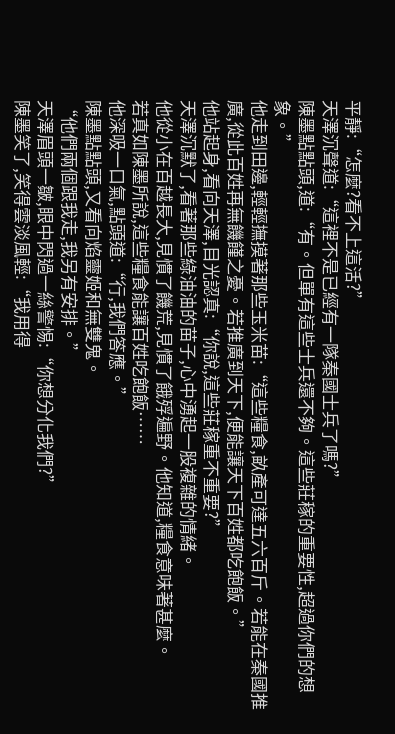平靜:“怎麼?看不上這活?”
天澤沉聲道:“這裡不是已經有一隊秦國士兵了嗎?”
陳墨點點頭,道:“有。但單有這些士兵還不夠。這些莊稼的重要性,超過你們的想象。”
他走到田邊,輕輕撫摸著那些玉米苗:“這些糧食,畝產可達五六百斤。若能在秦國推廣,從此百姓再無饑饉之憂。若推廣到天下,便能讓天下百姓都吃飽飯。”
他站起身,看向天澤,目光認真:“你說,這些莊稼重不重要?”
天澤沉默了,看著那些綠油油的苗子,心中湧起一股複雜的情緒。
他從小在百越長大,見慣了饑荒,見慣了餓殍遍野。他知道,糧食意味著甚麼。
若真如陳墨所說,這些糧食能讓百姓吃飽飯……
他深吸一口氣,點頭道:“行,我們答應。”
陳墨點點頭,又看向焰靈姬和無雙鬼。
“他們兩個跟我走,我另有安排。”
天澤眉頭一皺,眼中閃過一絲警惕:“你想分化我們?”
陳墨笑了,笑得雲淡風輕:“我用得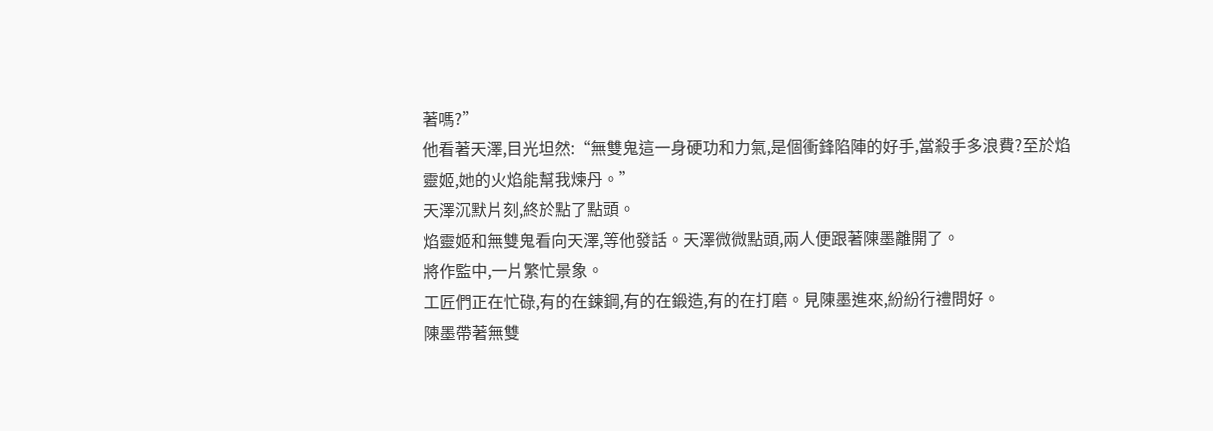著嗎?”
他看著天澤,目光坦然:“無雙鬼這一身硬功和力氣,是個衝鋒陷陣的好手,當殺手多浪費?至於焰靈姬,她的火焰能幫我煉丹。”
天澤沉默片刻,終於點了點頭。
焰靈姬和無雙鬼看向天澤,等他發話。天澤微微點頭,兩人便跟著陳墨離開了。
將作監中,一片繁忙景象。
工匠們正在忙碌,有的在鍊鋼,有的在鍛造,有的在打磨。見陳墨進來,紛紛行禮問好。
陳墨帶著無雙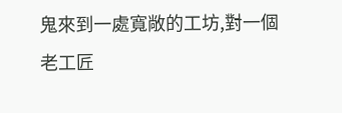鬼來到一處寬敞的工坊,對一個老工匠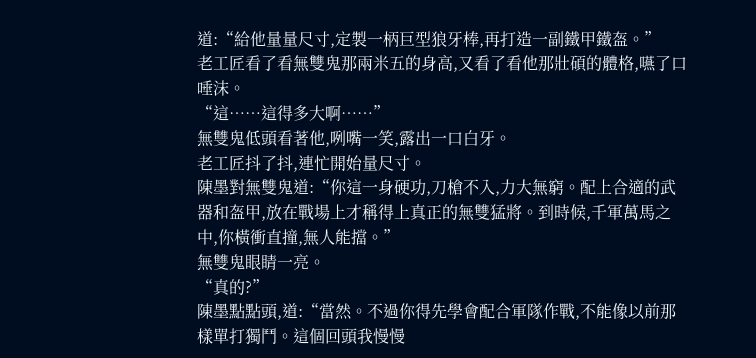道:“給他量量尺寸,定製一柄巨型狼牙棒,再打造一副鐵甲鐵盔。”
老工匠看了看無雙鬼那兩米五的身高,又看了看他那壯碩的體格,嚥了口唾沫。
“這……這得多大啊……”
無雙鬼低頭看著他,咧嘴一笑,露出一口白牙。
老工匠抖了抖,連忙開始量尺寸。
陳墨對無雙鬼道:“你這一身硬功,刀槍不入,力大無窮。配上合適的武器和盔甲,放在戰場上才稱得上真正的無雙猛將。到時候,千軍萬馬之中,你橫衝直撞,無人能擋。”
無雙鬼眼睛一亮。
“真的?”
陳墨點點頭,道:“當然。不過你得先學會配合軍隊作戰,不能像以前那樣單打獨鬥。這個回頭我慢慢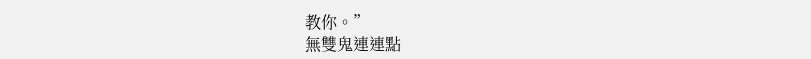教你。”
無雙鬼連連點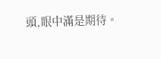頭,眼中滿是期待。